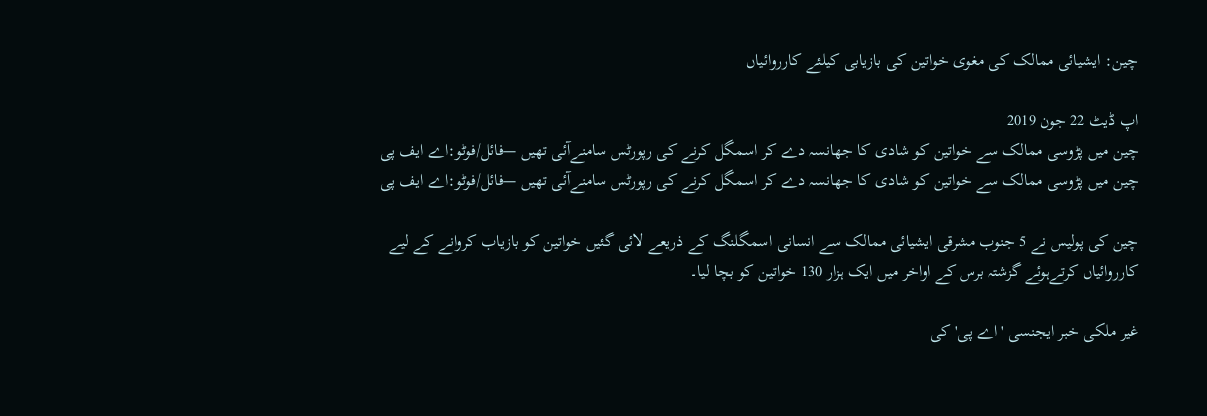چین: ایشیائی ممالک کی مغوی خواتین کی بازیابی کیلئے کارروائیاں

اپ ڈیٹ 22 جون 2019
چین میں پڑوسی ممالک سے خواتین کو شادی کا جھانسہ دے کر اسمگل کرنے کی رپورٹس سامنےآئی تھیں —فائل/فوٹو:اے ایف پی
چین میں پڑوسی ممالک سے خواتین کو شادی کا جھانسہ دے کر اسمگل کرنے کی رپورٹس سامنےآئی تھیں —فائل/فوٹو:اے ایف پی

چین کی پولیس نے 5 جنوب مشرقی ایشیائی ممالک سے انسانی اسمگلنگ کے ذریعے لائی گئیں خواتین کو بازیاب کروانے کے لیے کارروائیاں کرتےہوئے گزشتہ برس کے اواخر میں ایک ہزار 130 خواتین کو بچا لیا۔

غیر ملکی خبر ایجنسی 'اے پی' کی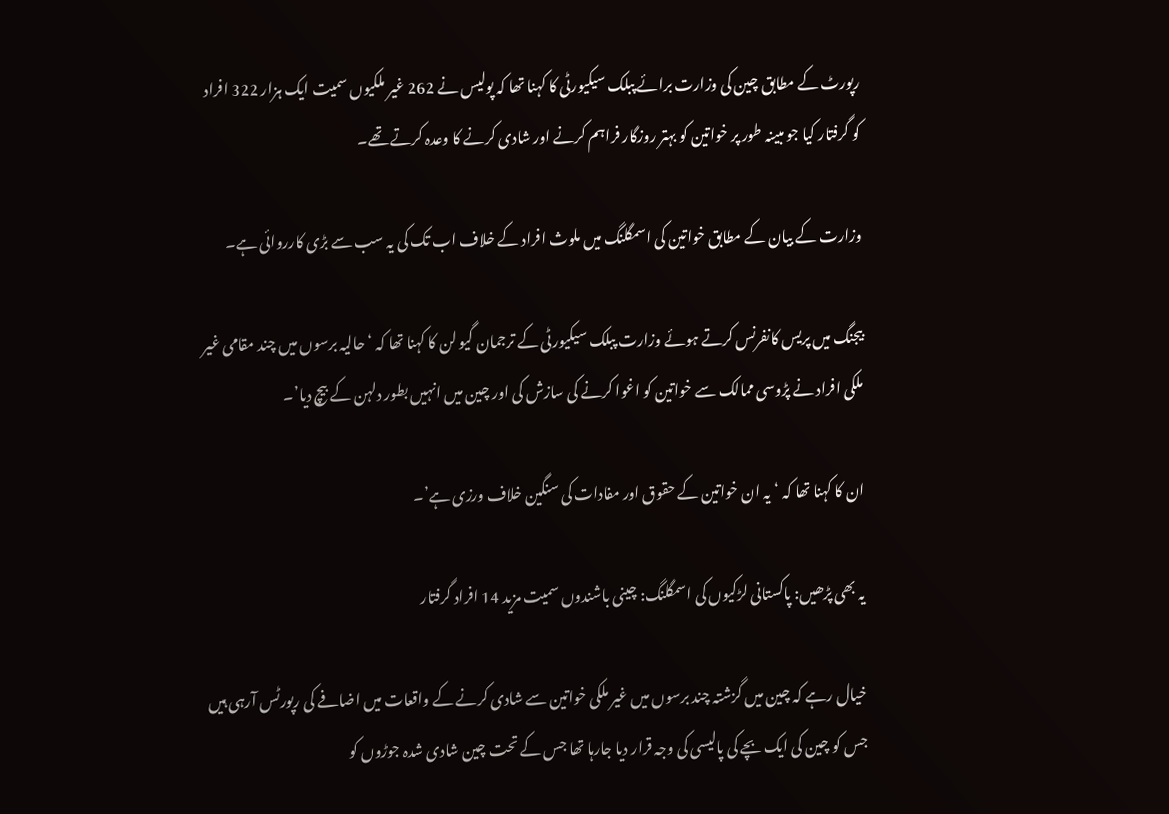رپورٹ کے مطابق چین کی وزارت برائے پبلک سیکیورٹی کا کہنا تھا کہ پولیس نے 262 غیر ملکیوں سمیت ایک ہزار 322 افراد کو گرفتار کیا جو مبینہ طور پر خواتین کو بہتر روزگار فراہم کرنے اور شادی کرنے کا وعدہ کرتے تھے۔

وزارت کے بیان کے مطابق خواتین کی اسمگلنگ میں ملوث افراد کے خلاف اب تک کی یہ سب سے بڑی کارروائی ہے۔

بیجنگ میں پریس کانفرنس کرتے ہوئے وزارت پبلک سیکیورٹی کے ترجمان گیو لن کا کہنا تھا کہ ‘حالیہ برسوں میں چند مقامی غیر ملکی افراد نے پڑوسی ممالک سے خواتین کو اغوا کرنے کی سازش کی اور چین میں انہیں بطور دلہن کے بیچ دیا’۔

ان کا کہنا تھا کہ ‘یہ ان خواتین کے حقوق اور مفادات کی سنگین خلاف ورزی ہے’۔

یہ بھی پڑھیں: پاکستانی لڑکیوں کی اسمگلنگ: چینی باشندوں سمیت مزید 14 افراد گرفتار

خیال رہے کہ چین میں گزشتہ چند برسوں میں غیر ملکی خواتین سے شادی کرنے کے واقعات میں اضافے کی رپورٹس آرہی ہیں جس کو چین کی ایک بچے کی پالیسی کی وجہ قرار دیا جارہا تھا جس کے تحت چین شادی شدہ جوڑوں کو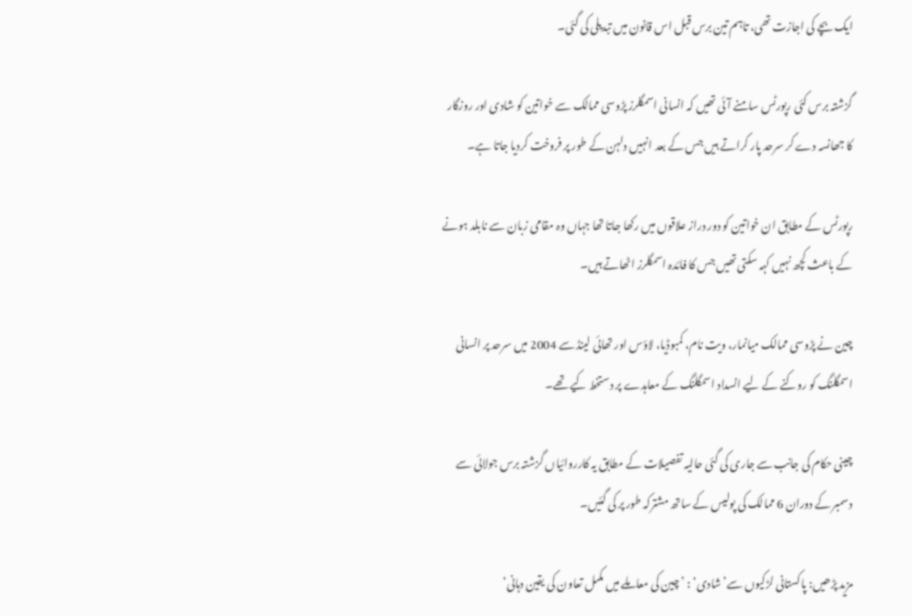ایک بچے کی اجازت تھی، تاہم تین برس قبل اس قانون میں تبدیلی کی گئی۔

گزشتہ برس کئی رپورٹس سامنے آئی تھیں کہ انسانی اسمگلرز پڑوسی ممالک سے خواتین کو شادی اور روزگار کا جھانسہ دے کر سرحد پار کراتے ہیں جس کے بعد انہیں دلہن کے طور پر فروخت کردیا جاتا ہے۔

رپورٹس کے مطابق ان خواتین کو دور دراز علاقوں میں رکھا جاتا تھا جہاں وہ مقامی زبان سے نابلد ہونے کے باعث کچھ نہیں کہہ سکتی تھیں جس کا فائدہ اسمگلرز اٹھاتے ہیں۔

چین نے پڑوسی ممالک میانمار، ویت نام، کمبوڈیا، لاؤس اور تھائی لینڈ سے 2004 میں سرحد پر انسانی اسمگلنگ کو روکنے کے لیے انسداد اسمگلنگ کے معاہدے پر دستخط کیے تھے۔

چینی حکام کی جانب سے جاری کی گئی حالیہ تفصیلات کے مطابق یہ کارروائیاں گزشتہ برس جولائی سے دسمبر کے دوران 6 ممالک کی پولیس کے ساتھ مشترکہ طور پر کی گئیں۔

مزید پڑھیں: پاکستانی لڑکیوں سے’شادی‘ : ’چین کی معاملے میں مکمل تعاون کی یقین دہانی‘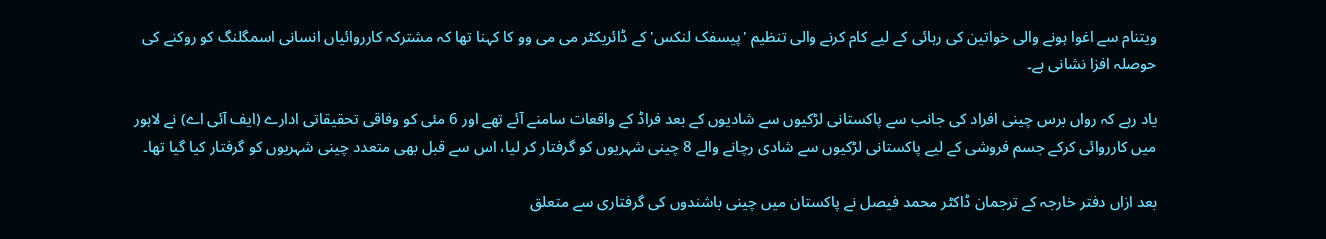ویتنام سے اغوا ہونے والی خواتین کی رہائی کے لیے کام کرنے والی تنظیم 'پیسفک لنکس' کے ڈائریکٹر می می وو کا کہنا تھا کہ مشترکہ کارروائیاں انسانی اسمگلنگ کو روکنے کی حوصلہ افزا نشانی ہے۔

یاد رہے کہ رواں برس چینی افراد کی جانب سے پاکستانی لڑکیوں سے شادیوں کے بعد فراڈ کے واقعات سامنے آئے تھے اور 6 مئی کو وفاقی تحقیقاتی ادارے (ایف آئی اے) نے لاہور میں کارروائی کرکے جسم فروشی کے لیے پاکستانی لڑکیوں سے شادی رچانے والے 8 چینی شہریوں کو گرفتار کر لیا، اس سے قبل بھی متعدد چینی شہریوں کو گرفتار کیا گیا تھا۔

بعد ازاں دفتر خارجہ کے ترجمان ڈاکٹر محمد فیصل نے پاکستان میں چینی باشندوں کی گرفتاری سے متعلق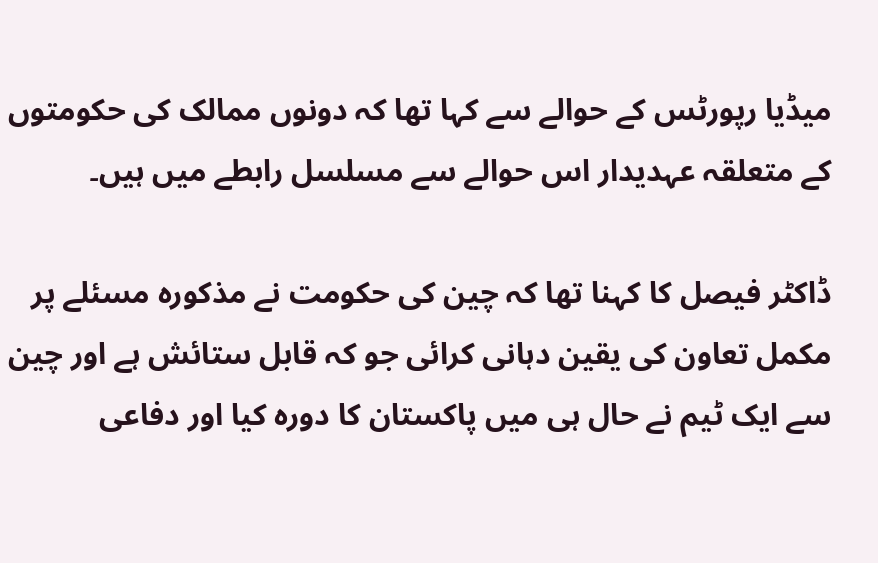میڈیا رپورٹس کے حوالے سے کہا تھا کہ دونوں ممالک کی حکومتوں کے متعلقہ عہدیدار اس حوالے سے مسلسل رابطے میں ہیں۔

ڈاکٹر فیصل کا کہنا تھا کہ چین کی حکومت نے مذکورہ مسئلے پر مکمل تعاون کی یقین دہانی کرائی جو کہ قابل ستائش ہے اور چین سے ایک ٹیم نے حال ہی میں پاکستان کا دورہ کیا اور دفاعی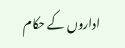اداروں کے حکام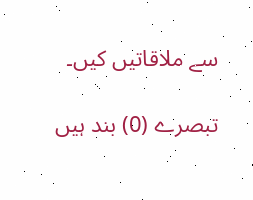سے ملاقاتیں کیں۔

تبصرے (0) بند ہیں